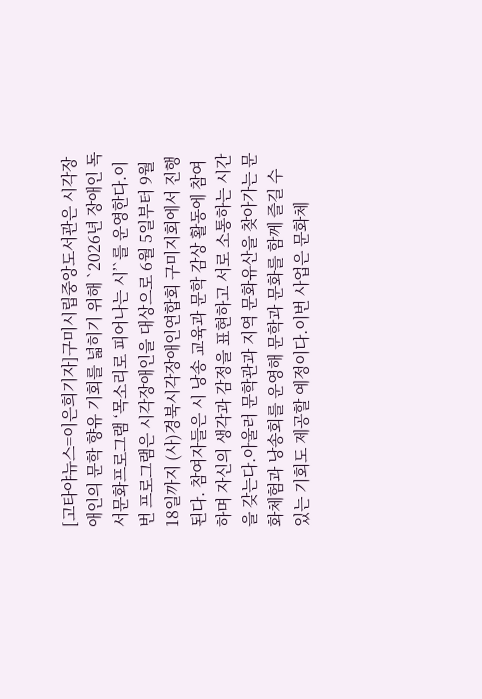[고타야뉴스=이은희기자]구미시립중앙도서관은 시각장애인의 문학 향유 기회를 넓히기 위해 `2026년 장애인 독서문화프로그램 ‘목소리로 피어나는 시’`를 운영한다.이번 프로그램은 시각장애인을 대상으로 6월 5일부터 9월 18일까지 (사)경북시각장애인연합회 구미지회에서 진행된다. 참여자들은 시 낭송 교육과 문학 감상 활동에 참여하며 자신의 생각과 감정을 표현하고 서로 소통하는 시간을 갖는다.아울러 문학관과 지역 문화유산을 찾아가는 문화체험과 낭송회를 운영해 문학과 문화를 함께 즐길 수 있는 기회도 제공할 예정이다.이번 사업은 문화체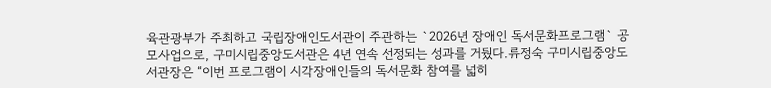육관광부가 주최하고 국립장애인도서관이 주관하는 `2026년 장애인 독서문화프로그램` 공모사업으로, 구미시립중앙도서관은 4년 연속 선정되는 성과를 거뒀다.류정숙 구미시립중앙도서관장은 “이번 프로그램이 시각장애인들의 독서문화 참여를 넓히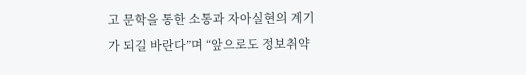고 문학을 통한 소통과 자아실현의 계기가 되길 바란다”며 “앞으로도 정보취약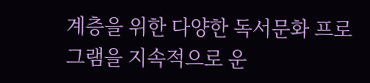계층을 위한 다양한 독서문화 프로그램을 지속적으로 운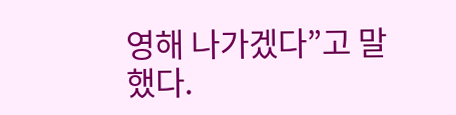영해 나가겠다”고 말했다.